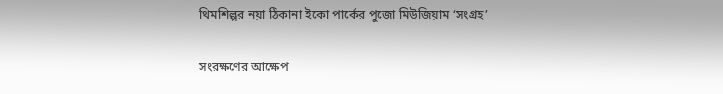থিমশিল্পর নয়া ঠিকানা ইকো পার্কের পুজো মিউজিয়াম ‘সংগ্রহ’

সংরক্ষণের আক্ষেপ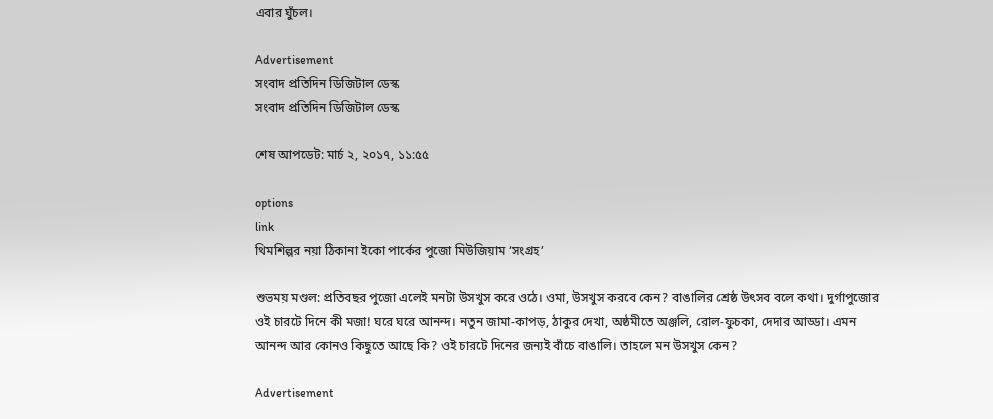এবার ঘুঁচল।

Advertisement
সংবাদ প্রতিদিন ডিজিটাল ডেস্ক
সংবাদ প্রতিদিন ডিজিটাল ডেস্ক

শেষ আপডেট: মার্চ ২, ২০১৭, ১১:৫৫

options
link
থিমশিল্পর নয়া ঠিকানা ইকো পার্কের পুজো মিউজিয়াম ‘সংগ্রহ’

শুভময় মণ্ডল: প্রতিবছর পুজো এলেই মনটা উসখুস করে ওঠে। ওমা, উসখুস করবে কেন? বাঙালির শ্রেষ্ঠ উৎসব বলে কথা। দুর্গাপুজোর ওই চারটে দিনে কী মজা! ঘরে ঘরে আনন্দ। নতুন জামা-কাপড়, ঠাকুর দেখা, অষ্ঠমীতে অঞ্জলি, রোল-ফুচকা, দেদার আড্ডা। এমন আনন্দ আর কোনও কিছুতে আছে কি? ওই চারটে দিনের জন্যই বাঁচে বাঙালি। তাহলে মন উসখুস কেন?

Advertisement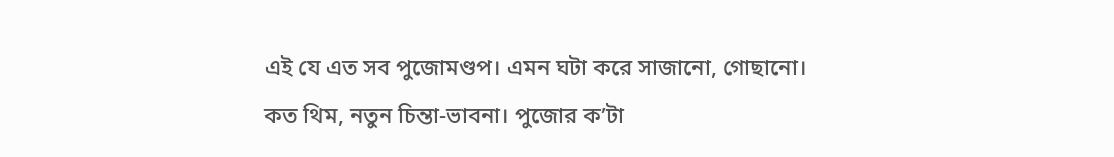এই যে এত সব পুজোমণ্ডপ। এমন ঘটা করে সাজানো, গোছানো। কত থিম, নতুন চিন্তা-ভাবনা। পুজোর ক’টা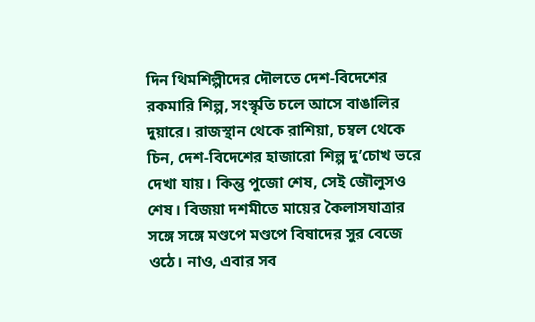দিন থিমশিল্পীদের দৌলতে দেশ-বিদেশের রকমারি শিল্প, সংস্কৃতি চলে আসে বাঙালির দুয়ারে। রাজস্থান থেকে রাশিয়া, চম্বল থেকে চিন, দেশ-বিদেশের হাজারো শিল্প দু’চোখ ভরে দেখা যায়। কিন্তু পুজো শেষ, সেই জৌলুসও শেষ। বিজয়া দশমীতে মায়ের কৈলাসযাত্রার সঙ্গে সঙ্গে মণ্ডপে মণ্ডপে বিষাদের সুর বেজে ওঠে। নাও, এবার সব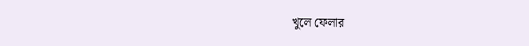খুলে ফেলার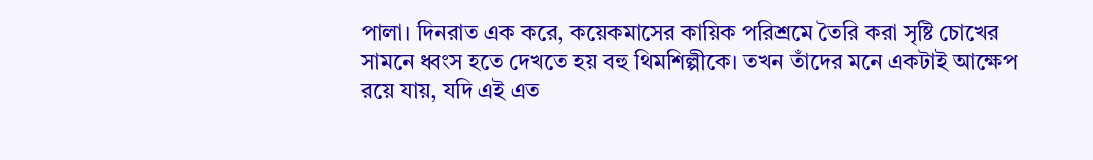পালা। দিনরাত এক করে, কয়েকমাসের কায়িক পরিশ্রমে তৈরি করা সৃষ্টি চোখের সামনে ধ্বংস হতে দেখতে হয় বহু থিমশিল্পীকে। তখন তাঁদের মনে একটাই আক্ষেপ রয়ে যায়, যদি এই এত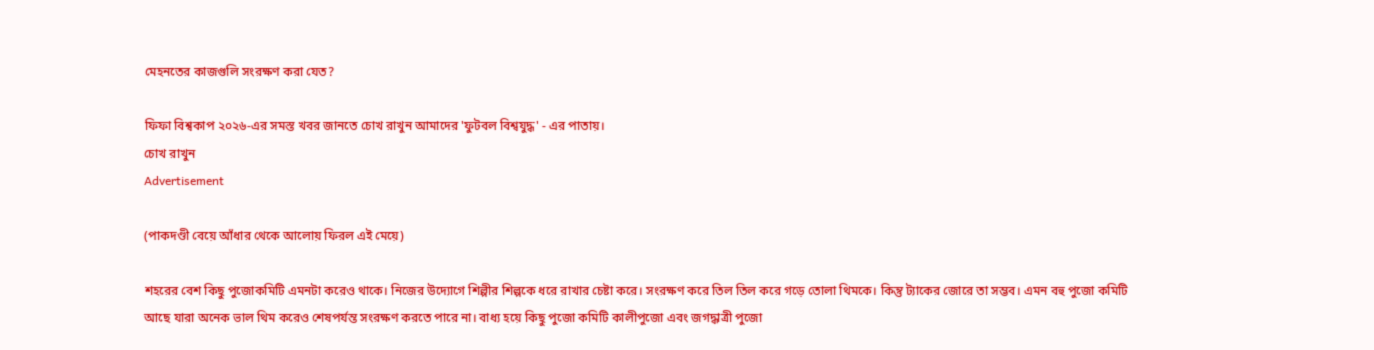মেহনতের কাজগুলি সংরক্ষণ করা যেত?

ফিফা বিশ্বকাপ ২০২৬-এর সমস্ত খবর জানতে চোখ রাখুন আমাদের 'ফুটবল বিশ্বযুদ্ধ' - এর পাতায়।
চোখ রাখুন
Advertisement

(পাকদণ্ডী বেয়ে আঁধার থেকে আলোয় ফিরল এই মেয়ে)

শহরের বেশ কিছু পুজোকমিটি এমনটা করেও থাকে। নিজের উদ্যোগে শিল্পীর শিল্পকে ধরে রাখার চেষ্টা করে। সংরক্ষণ করে তিল তিল করে গড়ে তোলা থিমকে। কিন্তু ট্যাকের জোরে তা সম্ভব। এমন বহু পুজো কমিটি আছে যারা অনেক ভাল থিম করেও শেষপর্যন্ত সংরক্ষণ করতে পারে না। বাধ্য হয়ে কিছু পুজো কমিটি কালীপুজো এবং জগদ্ধাত্রী পুজো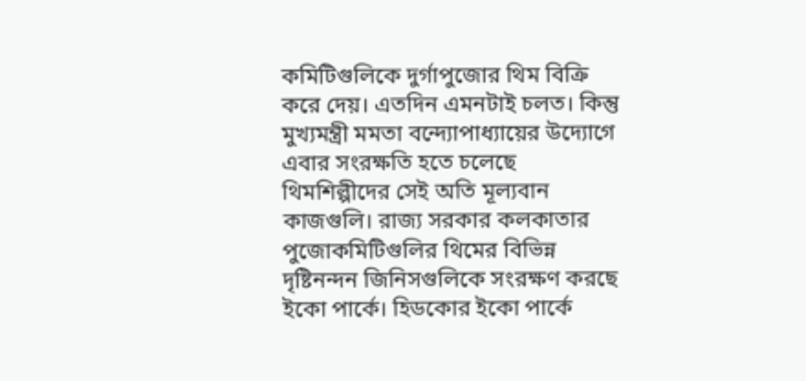কমিটিগুলিকে দুর্গাপুজোর থিম বিক্রি করে দেয়। এতদিন এমনটাই চলত। কিন্তু মুখ্যমন্ত্রী মমতা বন্দ্যোপাধ্যায়ের উদ্যোগে এবার সংরক্ষতি হতে চলেছে থিমশিল্পীদের সেই অতি মূল্যবান কাজগুলি। রাজ্য সরকার কলকাতার পুজোকমিটিগুলির থিমের বিভিন্ন দৃষ্টিনন্দন জিনিসগুলিকে সংরক্ষণ করছে ইকো পার্কে। হিডকোর ইকো পার্কে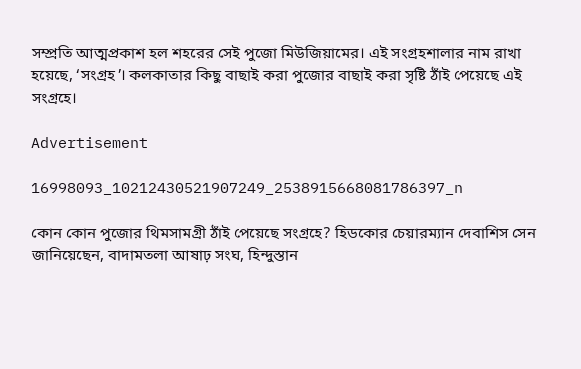সম্প্রতি আত্মপ্রকাশ হল শহরের সেই পুজো মিউজিয়ামের। এই সংগ্রহশালার নাম রাখা হয়েছে, ‘সংগ্রহ’। কলকাতার কিছু বাছাই করা পুজোর বাছাই করা সৃষ্টি ঠাঁই পেয়েছে এই সংগ্রহে।

Advertisement

16998093_10212430521907249_2538915668081786397_n

কোন কোন পুজোর থিমসামগ্রী ঠাঁই পেয়েছে সংগ্রহে? হিডকোর চেয়ারম্যান দেবাশিস সেন জানিয়েছেন, বাদামতলা আষাঢ় সংঘ, হিন্দুস্তান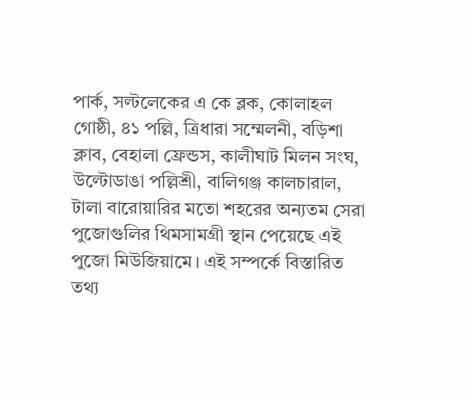পার্ক, সল্টলেকের এ কে ব্লক, কোলাহল গোষ্ঠী, ৪১ পল্লি, ত্রিধারা সম্মেলনী, বড়িশা ক্লাব, বেহালা ফ্রেন্ডস, কালীঘাট মিলন সংঘ, উল্টোডাঙা পল্লিশ্রী, বালিগঞ্জ কালচারাল, টালা বারোয়ারির মতো শহরের অন্যতম সেরা পুজোগুলির থিমসামগ্রী স্থান পেয়েছে এই পুজো মিউজিয়ামে। এই সম্পর্কে বিস্তারিত তথ্য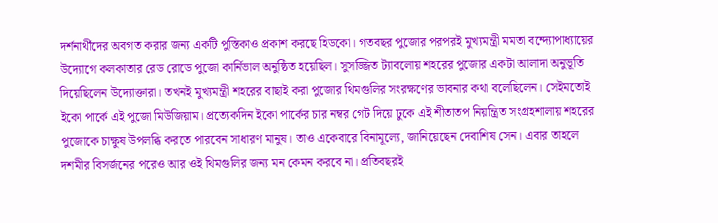দর্শনার্থীদের অবগত করার জন্য একটি পুস্তিকাও প্রকাশ করছে হিডকো। গতবছর পুজোর পরপরই মুখ্যমন্ত্রী মমতা বন্দ্যোপাধ্যায়ের উদ্যোগে কলকাতার রেড রোডে পুজো কার্নিভাল অনুষ্ঠিত হয়েছিল। সুসজ্জিত ট্যাবলোয় শহরের পুজোর একটা আলাদা অনুভূতি দিয়েছিলেন উদ্যোক্তারা। তখনই মুখ্যমন্ত্রী শহরের বাছাই করা পুজোর থিমগুলির সংরক্ষণের ভাবনার কথা বলেছিলেন। সেইমতোই ইকো পার্কে এই পুজো মিউজিয়াম। প্রত্যেকদিন ইকো পার্কের চার নম্বর গেট দিয়ে ঢুকে এই শীতাতপ নিয়ন্ত্রিত সংগ্রহশালায় শহরের পুজোকে চাক্ষুষ উপলব্ধি করতে পারবেন সাধারণ মানুষ। তাও একেবারে বিনামূল্যে, জানিয়েছেন দেবাশিষ সেন। এবার তাহলে দশমীর বিসর্জনের পরেও আর ওই থিমগুলির জন্য মন কেমন করবে না। প্রতিবছরই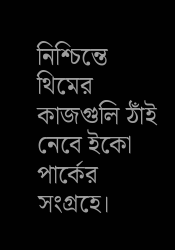নিশ্চিন্তে থিমের কাজগুলি ঠাঁই নেবে ইকো পার্কের সংগ্রহে।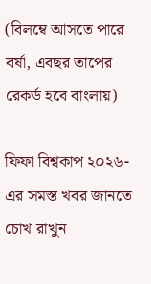(বিলম্বে আসতে পারে বর্ষা, এবছর তাপের রেকর্ড হবে বাংলায়)

ফিফা বিশ্বকাপ ২০২৬-এর সমস্ত খবর জানতে চোখ রাখুন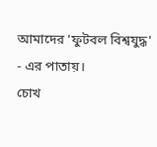আমাদের 'ফুটবল বিশ্বযুদ্ধ' - এর পাতায়।
চোখ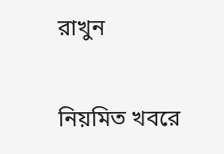রাখুন

নিয়মিত খবরে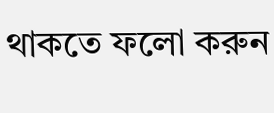থাকতে ফলো করুন